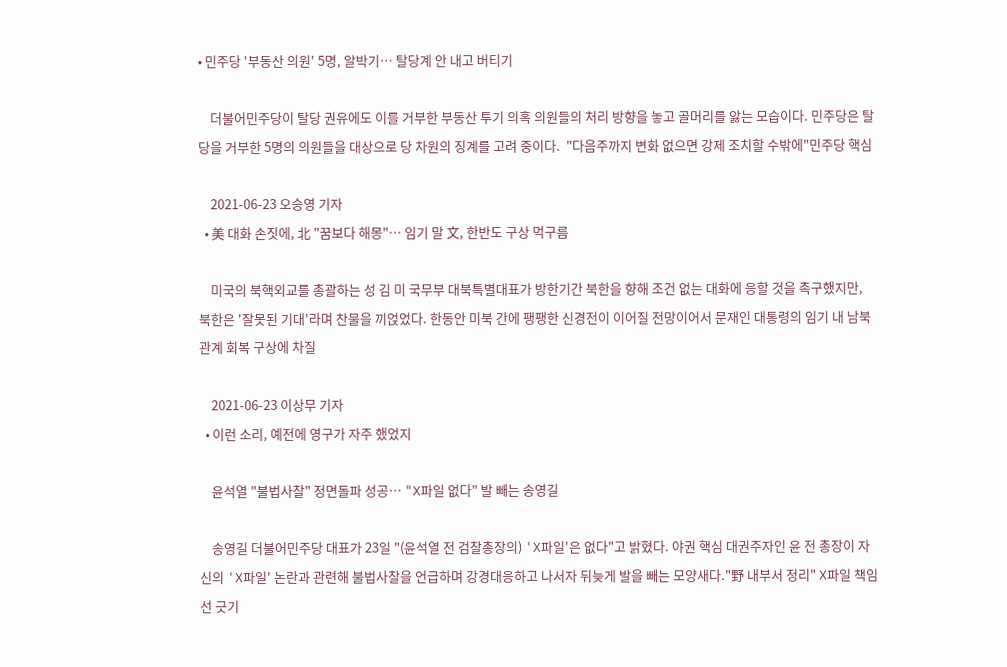• 민주당 '부동산 의원' 5명, 알박기… 탈당계 안 내고 버티기

    더불어민주당이 탈당 권유에도 이를 거부한 부동산 투기 의혹 의원들의 처리 방향을 놓고 골머리를 앓는 모습이다. 민주당은 탈당을 거부한 5명의 의원들을 대상으로 당 차원의 징계를 고려 중이다.  "다음주까지 변화 없으면 강제 조치할 수밖에"민주당 핵심

    2021-06-23 오승영 기자
  • 美 대화 손짓에, 北 "꿈보다 해몽"… 임기 말 文, 한반도 구상 먹구름

    미국의 북핵외교를 총괄하는 성 김 미 국무부 대북특별대표가 방한기간 북한을 향해 조건 없는 대화에 응할 것을 촉구했지만, 북한은 '잘못된 기대'라며 찬물을 끼얹었다. 한동안 미북 간에 팽팽한 신경전이 이어질 전망이어서 문재인 대통령의 임기 내 남북관계 회복 구상에 차질

    2021-06-23 이상무 기자
  • 이런 소리, 예전에 영구가 자주 했었지

    윤석열 "불법사찰" 정면돌파 성공… "X파일 없다" 발 빼는 송영길

    송영길 더불어민주당 대표가 23일 "(윤석열 전 검찰총장의) 'X파일'은 없다"고 밝혔다. 야권 핵심 대권주자인 윤 전 총장이 자신의 'X파일' 논란과 관련해 불법사찰을 언급하며 강경대응하고 나서자 뒤늦게 발을 빼는 모양새다."野 내부서 정리" X파일 책임 선 긋기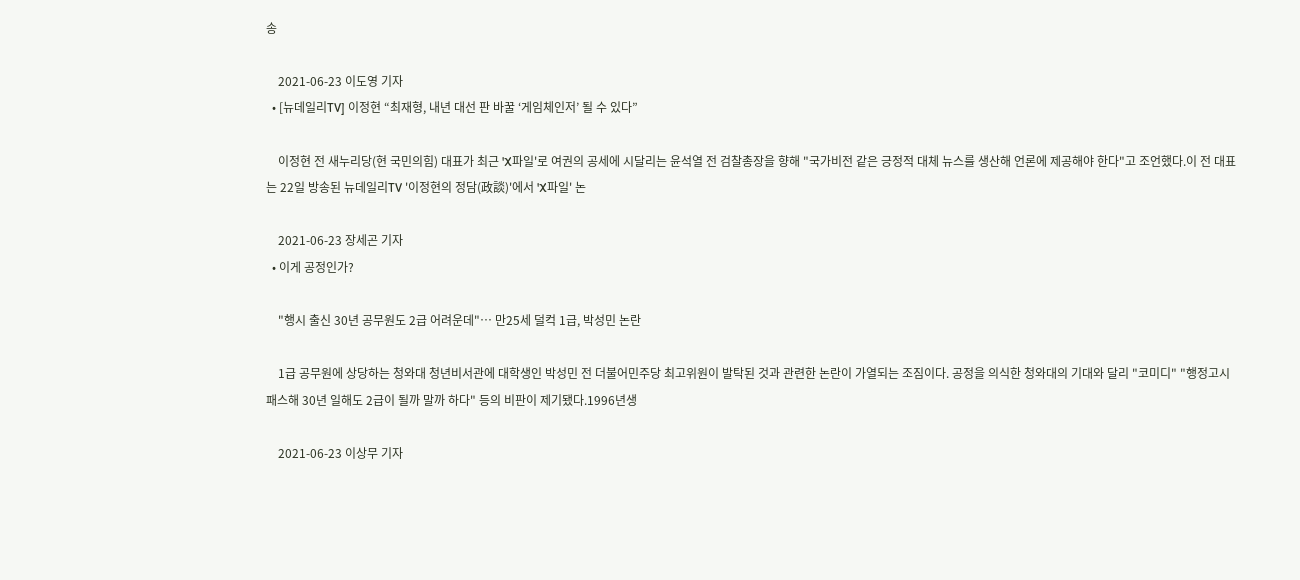송

    2021-06-23 이도영 기자
  • [뉴데일리TV] 이정현 “최재형, 내년 대선 판 바꿀 ‘게임체인저’ 될 수 있다”

    이정현 전 새누리당(현 국민의힘) 대표가 최근 'X파일'로 여권의 공세에 시달리는 윤석열 전 검찰총장을 향해 "국가비전 같은 긍정적 대체 뉴스를 생산해 언론에 제공해야 한다"고 조언했다.이 전 대표는 22일 방송된 뉴데일리TV '이정현의 정담(政談)'에서 'X파일' 논

    2021-06-23 장세곤 기자
  • 이게 공정인가?

    "행시 출신 30년 공무원도 2급 어려운데"… 만25세 덜컥 1급, 박성민 논란

    1급 공무원에 상당하는 청와대 청년비서관에 대학생인 박성민 전 더불어민주당 최고위원이 발탁된 것과 관련한 논란이 가열되는 조짐이다. 공정을 의식한 청와대의 기대와 달리 "코미디" "행정고시 패스해 30년 일해도 2급이 될까 말까 하다" 등의 비판이 제기됐다.1996년생

    2021-06-23 이상무 기자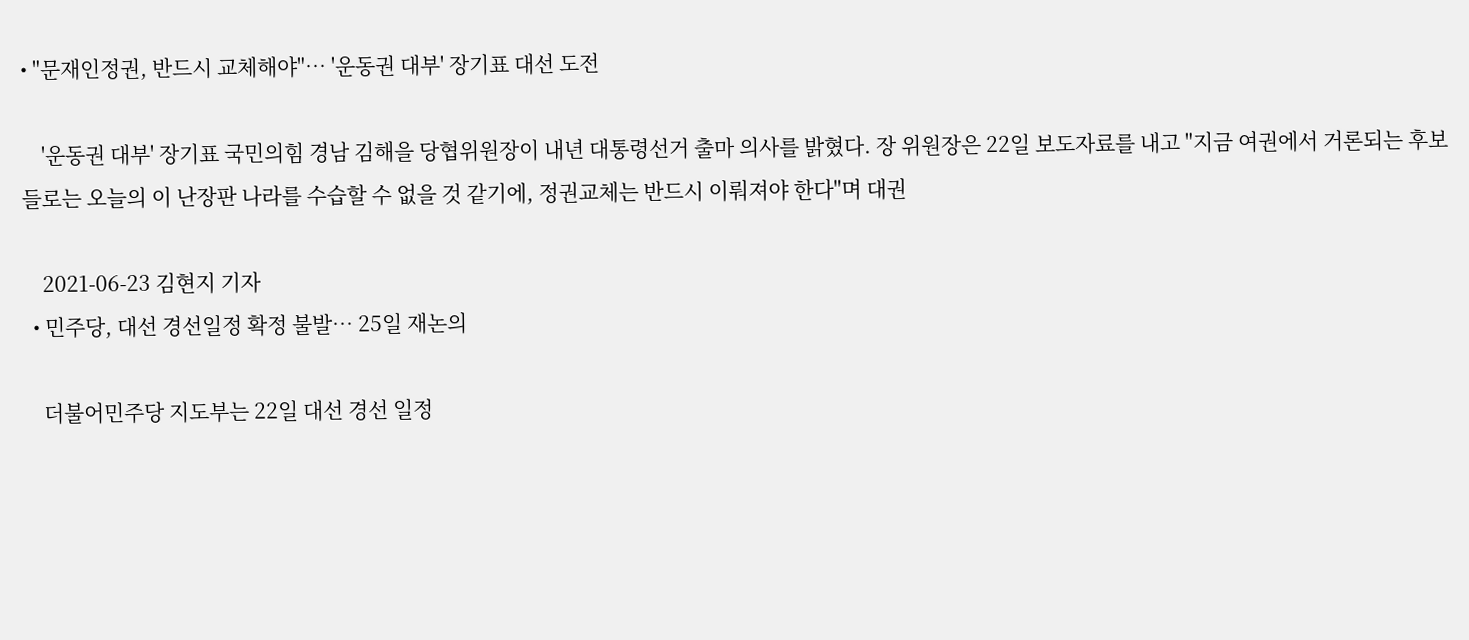• "문재인정권, 반드시 교체해야"… '운동권 대부' 장기표 대선 도전

    '운동권 대부' 장기표 국민의힘 경남 김해을 당협위원장이 내년 대통령선거 출마 의사를 밝혔다. 장 위원장은 22일 보도자료를 내고 "지금 여권에서 거론되는 후보들로는 오늘의 이 난장판 나라를 수습할 수 없을 것 같기에, 정권교체는 반드시 이뤄져야 한다"며 대권

    2021-06-23 김현지 기자
  • 민주당, 대선 경선일정 확정 불발… 25일 재논의

    더불어민주당 지도부는 22일 대선 경선 일정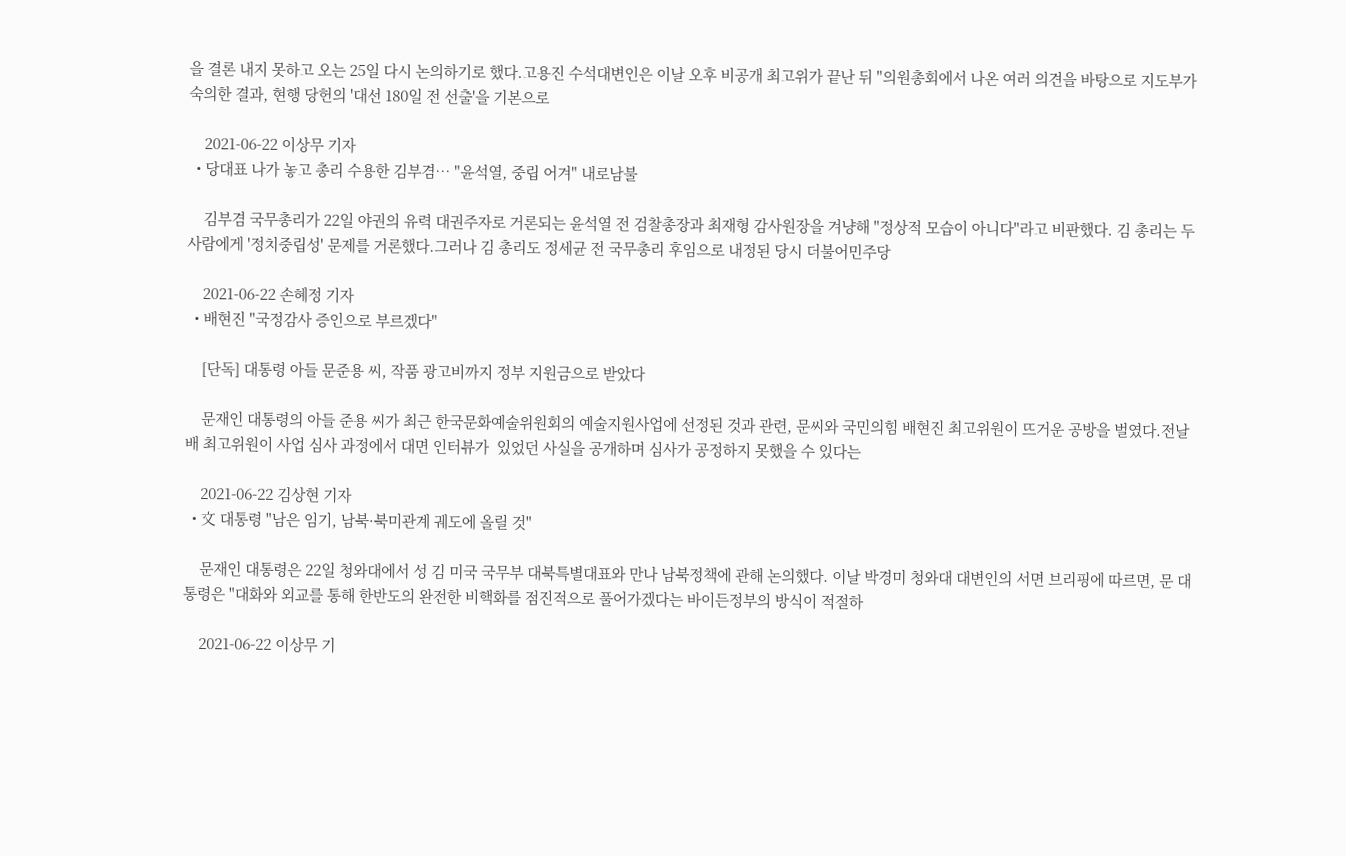을 결론 내지 못하고 오는 25일 다시 논의하기로 했다.고용진 수석대변인은 이날 오후 비공개 최고위가 끝난 뒤 "의원총회에서 나온 여러 의견을 바탕으로 지도부가 숙의한 결과, 현행 당헌의 '대선 180일 전 선출'을 기본으로

    2021-06-22 이상무 기자
  • 당대표 나가 놓고 총리 수용한 김부겸… "윤석열, 중립 어겨" 내로남불

    김부겸 국무총리가 22일 야권의 유력 대권주자로 거론되는 윤석열 전 검찰총장과 최재형 감사원장을 겨냥해 "정상적 모습이 아니다"라고 비판했다. 김 총리는 두 사람에게 '정치중립성' 문제를 거론했다.그러나 김 총리도 정세균 전 국무총리 후임으로 내정된 당시 더불어민주당

    2021-06-22 손혜정 기자
  • 배현진 "국정감사 증인으로 부르겠다"

    [단독] 대통령 아들 문준용 씨, 작품 광고비까지 정부 지원금으로 받았다

    문재인 대통령의 아들 준용 씨가 최근 한국문화예술위원회의 예술지원사업에 선정된 것과 관련, 문씨와 국민의힘 배현진 최고위원이 뜨거운 공방을 벌였다.전날 배 최고위원이 사업 심사 과정에서 대면 인터뷰가  있었던 사실을 공개하며 심사가 공정하지 못했을 수 있다는

    2021-06-22 김상현 기자
  • 文 대통령 "남은 임기, 남북·북미관계 궤도에 올릴 것"

    문재인 대통령은 22일 청와대에서 성 김 미국 국무부 대북특별대표와 만나 남북정책에 관해 논의했다. 이날 박경미 청와대 대변인의 서면 브리핑에 따르면, 문 대통령은 "대화와 외교를 통해 한반도의 완전한 비핵화를 점진적으로 풀어가겠다는 바이든정부의 방식이 적절하

    2021-06-22 이상무 기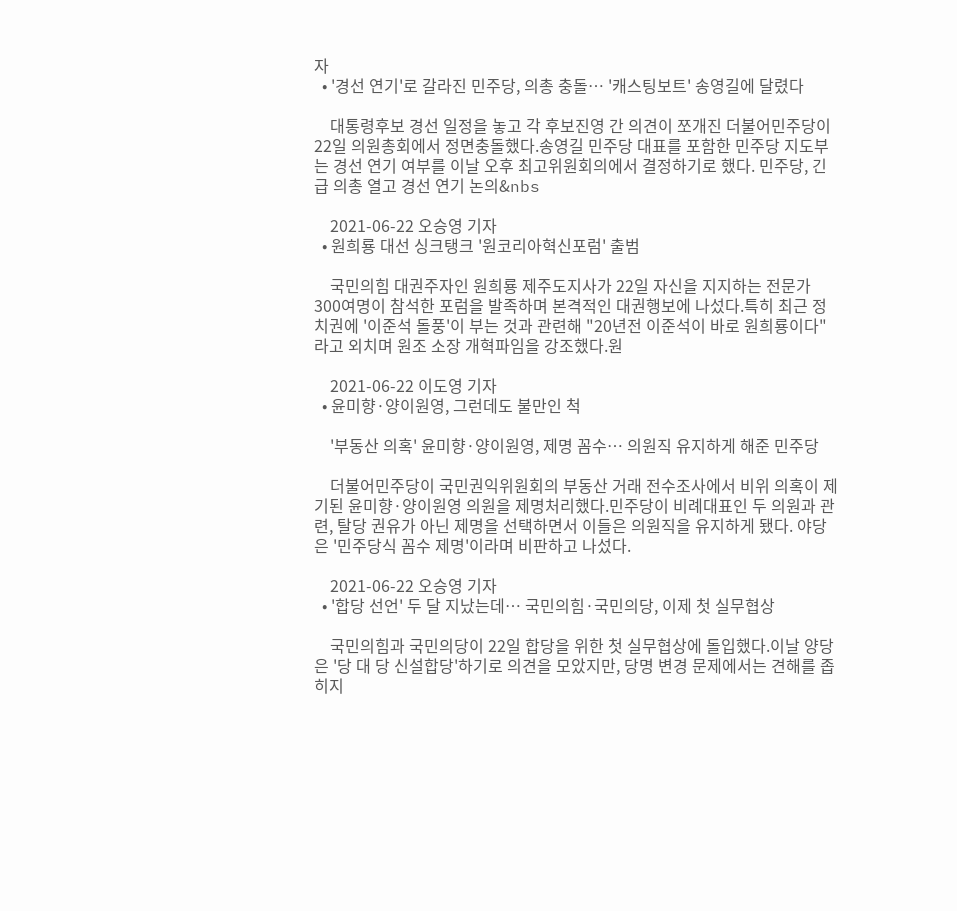자
  • '경선 연기'로 갈라진 민주당, 의총 충돌… '캐스팅보트' 송영길에 달렸다

    대통령후보 경선 일정을 놓고 각 후보진영 간 의견이 쪼개진 더불어민주당이 22일 의원총회에서 정면충돌했다.송영길 민주당 대표를 포함한 민주당 지도부는 경선 연기 여부를 이날 오후 최고위원회의에서 결정하기로 했다. 민주당, 긴급 의총 열고 경선 연기 논의&nbs

    2021-06-22 오승영 기자
  • 원희룡 대선 싱크탱크 '원코리아혁신포럼' 출범

    국민의힘 대권주자인 원희룡 제주도지사가 22일 자신을 지지하는 전문가 300여명이 참석한 포럼을 발족하며 본격적인 대권행보에 나섰다.특히 최근 정치권에 '이준석 돌풍'이 부는 것과 관련해 "20년전 이준석이 바로 원희룡이다"라고 외치며 원조 소장 개혁파임을 강조했다.원

    2021-06-22 이도영 기자
  • 윤미향·양이원영, 그런데도 불만인 척

    '부동산 의혹' 윤미향·양이원영, 제명 꼼수… 의원직 유지하게 해준 민주당

    더불어민주당이 국민권익위원회의 부동산 거래 전수조사에서 비위 의혹이 제기된 윤미향·양이원영 의원을 제명처리했다.민주당이 비례대표인 두 의원과 관련, 탈당 권유가 아닌 제명을 선택하면서 이들은 의원직을 유지하게 됐다. 야당은 '민주당식 꼼수 제명'이라며 비판하고 나섰다.

    2021-06-22 오승영 기자
  • '합당 선언' 두 달 지났는데… 국민의힘·국민의당, 이제 첫 실무협상

    국민의힘과 국민의당이 22일 합당을 위한 첫 실무협상에 돌입했다.이날 양당은 '당 대 당 신설합당'하기로 의견을 모았지만, 당명 변경 문제에서는 견해를 좁히지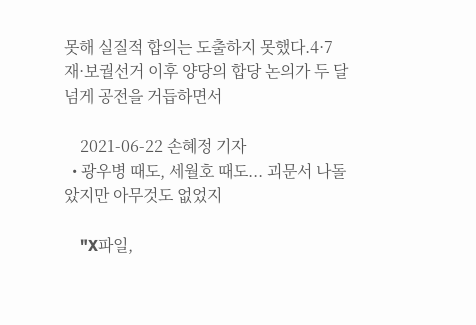못해 실질적 합의는 도출하지 못했다.4·7 재·보궐선거 이후 양당의 합당 논의가 두 달 넘게 공전을 거듭하면서

    2021-06-22 손혜정 기자
  • 광우병 때도, 세월호 때도... 괴문서 나돌았지만 아무것도 없었지

    "X파일,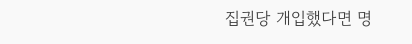집권당 개입했다면 명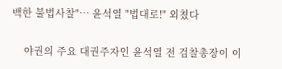백한 불법사찰"… 윤석열 "법대로!" 외쳤다

    야권의 주요 대권주자인 윤석열 전 검찰총장이 이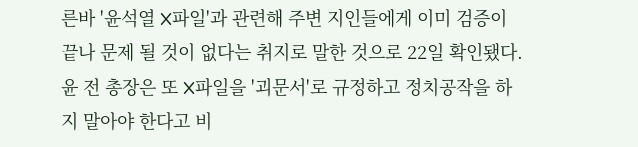른바 '윤석열 X파일'과 관련해 주변 지인들에게 이미 검증이 끝나 문제 될 것이 없다는 취지로 말한 것으로 22일 확인됐다. 윤 전 총장은 또 X파일을 '괴문서'로 규정하고 정치공작을 하지 말아야 한다고 비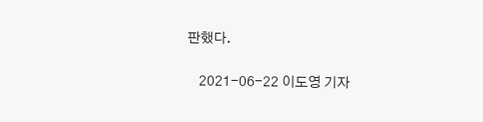판했다.

    2021-06-22 이도영 기자